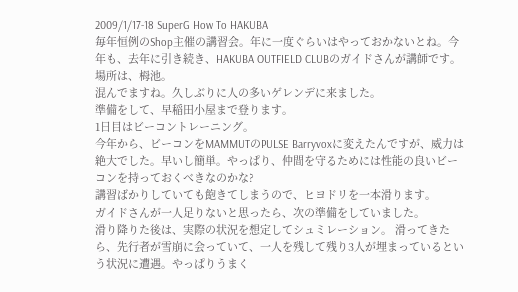2009/1/17-18 SuperG How To HAKUBA
毎年恒例のShop主催の講習会。年に一度ぐらいはやっておかないとね。今年も、去年に引き続き、HAKUBA OUTFIELD CLUBのガイドさんが講師です。
場所は、栂池。
混んでますね。久しぶりに人の多いゲレンデに来ました。
準備をして、早稲田小屋まで登ります。
1日目はビーコントレーニング。
今年から、ビーコンをMAMMUTのPULSE Barryvoxに変えたんですが、威力は絶大でした。早いし簡単。やっぱり、仲間を守るためには性能の良いビーコンを持っておくべきなのかな?
講習ばかりしていても飽きてしまうので、ヒヨドリを一本滑ります。
ガイドさんが一人足りないと思ったら、次の準備をしていました。
滑り降りた後は、実際の状況を想定してシュミレーション。 滑ってきたら、先行者が雪崩に会っていて、一人を残して残り3人が埋まっているという状況に遭遇。やっぱりうまく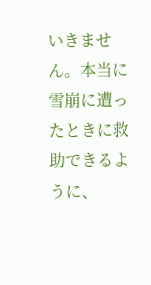いきません。本当に雪崩に遭ったときに救助できるように、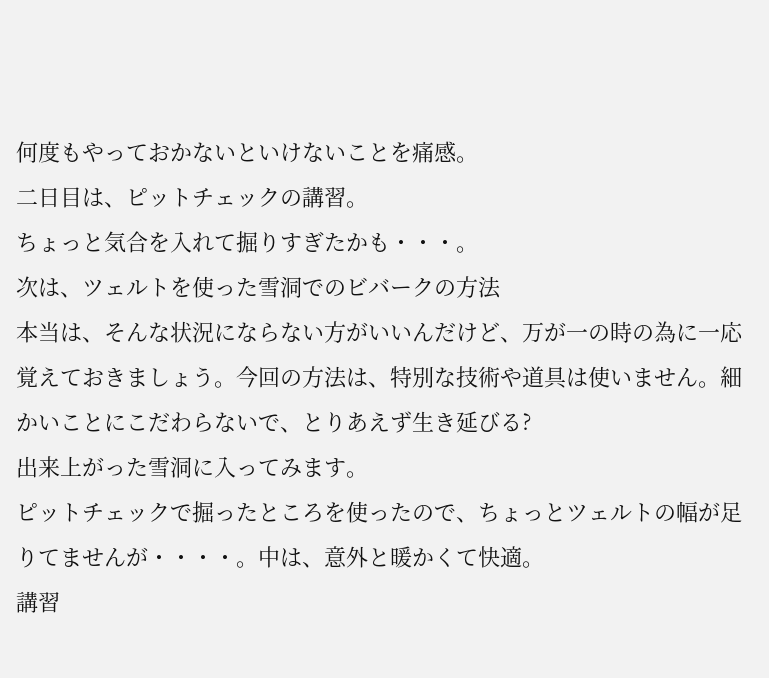何度もやっておかないといけないことを痛感。
二日目は、ピットチェックの講習。
ちょっと気合を入れて掘りすぎたかも・・・。
次は、ツェルトを使った雪洞でのビバークの方法
本当は、そんな状況にならない方がいいんだけど、万が一の時の為に一応覚えておきましょう。今回の方法は、特別な技術や道具は使いません。細かいことにこだわらないで、とりあえず生き延びる?
出来上がった雪洞に入ってみます。
ピットチェックで掘ったところを使ったので、ちょっとツェルトの幅が足りてませんが・・・・。中は、意外と暖かくて快適。
講習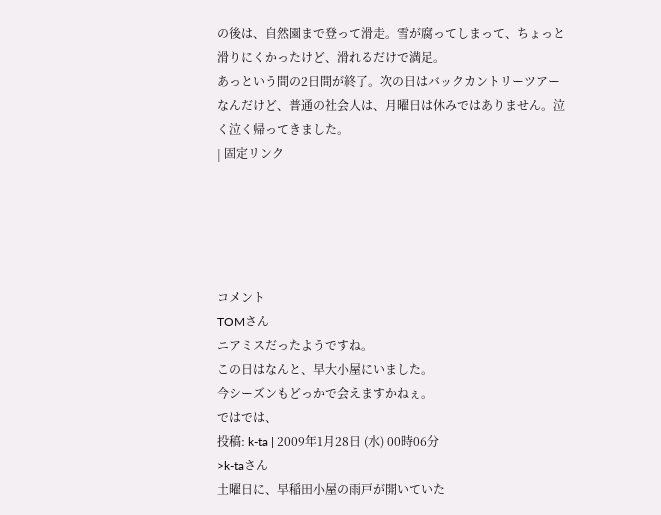の後は、自然園まで登って滑走。雪が腐ってしまって、ちょっと滑りにくかったけど、滑れるだけで満足。
あっという間の2日間が終了。次の日はバックカントリーツアーなんだけど、普通の社会人は、月曜日は休みではありません。泣く泣く帰ってきました。
| 固定リンク





コメント
TOMさん
ニアミスだったようですね。
この日はなんと、早大小屋にいました。
今シーズンもどっかで会えますかねぇ。
ではでは、
投稿: k-ta | 2009年1月28日 (水) 00時06分
>k-taさん
土曜日に、早稲田小屋の雨戸が開いていた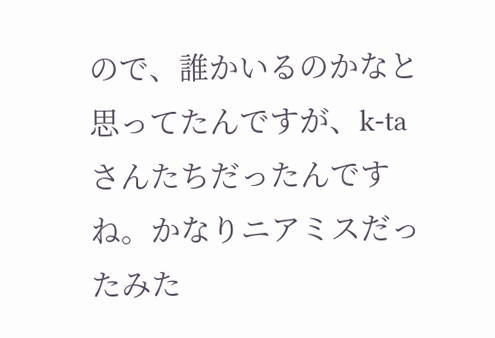ので、誰かいるのかなと思ってたんですが、k-taさんたちだったんですね。かなりニアミスだったみた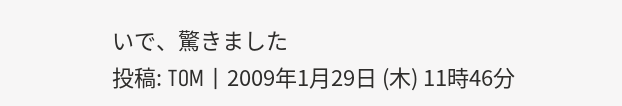いで、驚きました
投稿: TOM | 2009年1月29日 (木) 11時46分